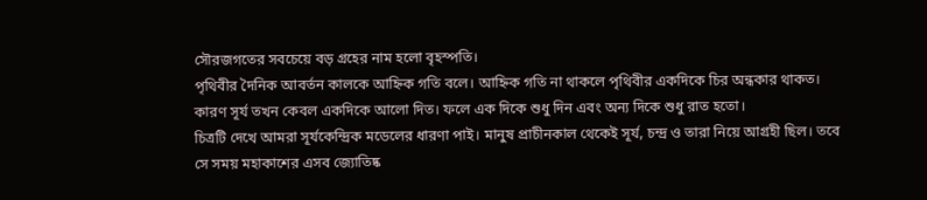সৌরজগতের সবচেয়ে বড় গ্রহের নাম হলো বৃহস্পতি।
পৃথিবীর দৈনিক আবর্তন কালকে আহ্নিক গতি বলে। আহ্নিক গতি না থাকলে পৃথিবীর একদিকে চির অন্ধকার থাকত। কারণ সূর্য তখন কেবল একদিকে আলো দিত। ফলে এক দিকে শুধু দিন এবং অন্য দিকে শুধু রাত হতো।
চিত্রটি দেখে আমরা সূর্যকেন্দ্রিক মডেলের ধারণা পাই। মানুষ প্রাচীনকাল থেকেই সূর্য, চন্দ্র ও তারা নিয়ে আগ্রহী ছিল। তবে সে সময় মহাকাশের এসব জ্যোতিষ্ক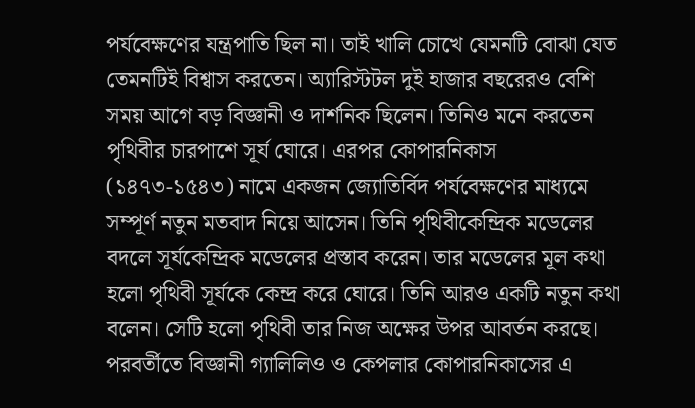পর্যবেক্ষণের যন্ত্রপাতি ছিল না। তাই খালি চোখে যেমনটি বোঝা যেত তেমনটিই বিশ্বাস করতেন। অ্যারিস্টটল দুই হাজার বছরেরও বেশি সময় আগে বড় বিজ্ঞানী ও দার্শনিক ছিলেন। তিনিও মনে করতেন পৃথিবীর চারপাশে সূর্য ঘোরে। এরপর কোপারনিকাস (১৪৭৩-১৫৪৩) নামে একজন জ্যোতির্বিদ পর্যবেক্ষণের মাধ্যমে সম্পূর্ণ নতুন মতবাদ নিয়ে আসেন। তিনি পৃথিবীকেন্দ্রিক মডেলের বদলে সূর্যকেন্দ্রিক মডেলের প্রস্তাব করেন। তার মডেলের মূল কথা হলো পৃথিবী সূর্যকে কেন্দ্র করে ঘোরে। তিনি আরও একটি নতুন কথা বলেন। সেটি হলো পৃথিবী তার নিজ অক্ষের উপর আবর্তন করছে। পরবর্তীতে বিজ্ঞানী গ্যালিলিও ও কেপলার কোপারনিকাসের এ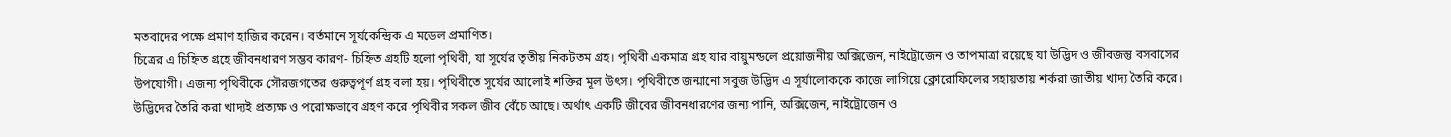মতবাদের পক্ষে প্রমাণ হাজির করেন। বর্তমানে সূর্যকেন্দ্রিক এ মডেল প্রমাণিত।
চিত্রের এ চিহ্নিত গ্রহে জীবনধারণ সম্ভব কারণ- চিহ্নিত গ্রহটি হলো পৃথিবী, যা সূর্যের তৃতীয় নিকটতম গ্রহ। পৃথিবী একমাত্র গ্রহ যার বায়ুমন্ডলে প্রয়োজনীয় অক্সিজেন, নাইট্রোজেন ও তাপমাত্রা রয়েছে যা উদ্ভিদ ও জীবজন্তু বসবাসের উপযোগী। এজন্য পৃথিবীকে সৌরজগতের গুরুত্বপূর্ণ গ্রহ বলা হয়। পৃথিবীতে সূর্যের আলোই শক্তির মূল উৎস। পৃথিবীতে জন্মানো সবুজ উদ্ভিদ এ সূর্যালোককে কাজে লাগিয়ে ক্লোরোফিলের সহায়তায় শর্করা জাতীয় খাদ্য তৈরি করে। উদ্ভিদের তৈরি করা খাদ্যই প্রত্যক্ষ ও পরোক্ষভাবে গ্রহণ করে পৃথিবীর সকল জীব বেঁচে আছে। অর্থাৎ একটি জীবের জীবনধারণের জন্য পানি, অক্সিজেন, নাইট্রোজেন ও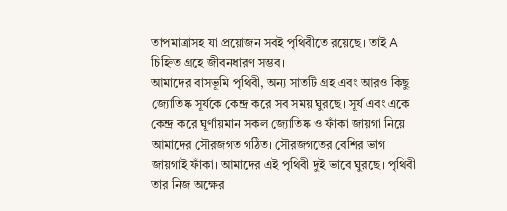তাপমাত্রাসহ যা প্রয়োজন সবই পৃথিবীতে রয়েছে। তাই A চিহ্নিত গ্রহে জীবনধারণ সম্ভব।
আমাদের বাসভূমি পৃথিবী, অন্য সাতটি গ্রহ এবং আরও কিছু জ্যোতিষ্ক সূর্যকে কেন্দ্র করে সব সময় ঘুরছে। সূর্য এবং একে কেন্দ্র করে ঘূর্ণায়মান সকল জ্যোতিষ্ক ও ফাঁকা জায়গা নিয়ে আমাদের সৌরজগত গঠিত। সৌরজগতের বেশির ভাগ জায়গাই ফাঁকা। আমাদের এই পৃথিবী দুই ভাবে ঘুরছে। পৃথিবী তার নিজ অক্ষের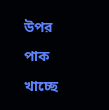উপর পাক খাচ্ছে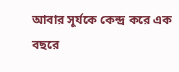আবার সূর্যকে কেন্দ্র করে এক বছরে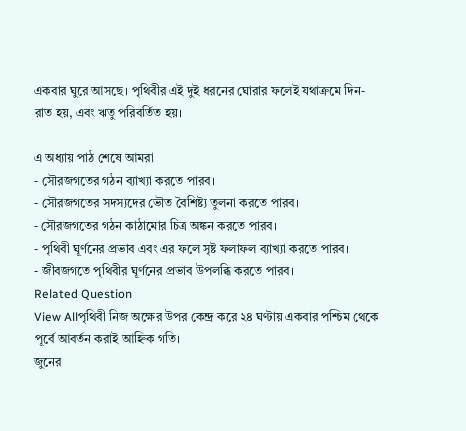একবার ঘুরে আসছে। পৃথিবীর এই দুই ধরনের ঘোরার ফলেই যথাক্রমে দিন-রাত হয়, এবং ঋতু পরিবর্তিত হয়।

এ অধ্যায় পাঠ শেষে আমরা
- সৌরজগতের গঠন ব্যাখ্যা করতে পারব।
- সৌরজগতের সদস্যদের ভৌত বৈশিষ্ট্য তুলনা করতে পারব।
- সৌরজগতের গঠন কাঠামোর চিত্র অঙ্কন করতে পারব।
- পৃথিবী ঘূর্ণনের প্রভাব এবং এর ফলে সৃষ্ট ফলাফল ব্যাখ্যা করতে পারব।
- জীবজগতে পৃথিবীর ঘূর্ণনের প্রভাব উপলব্ধি করতে পারব।
Related Question
View Allপৃথিবী নিজ অক্ষের উপর কেন্দ্র করে ২৪ ঘণ্টায় একবার পশ্চিম থেকে পূর্বে আবর্তন করাই আহ্নিক গতি।
জুনের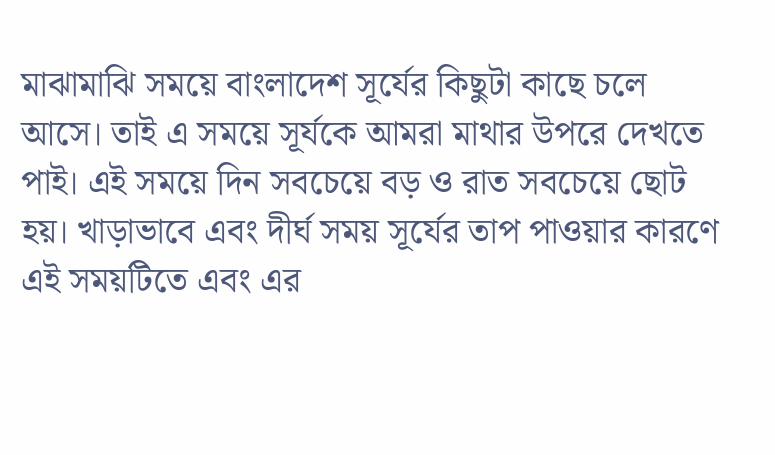মাঝামাঝি সময়ে বাংলাদেশ সূর্যের কিছুটা কাছে চলে আসে। তাই এ সময়ে সূর্যকে আমরা মাথার উপরে দেখতে পাই। এই সময়ে দিন সবচেয়ে বড় ও রাত সবচেয়ে ছোট হয়। খাড়াভাবে এবং দীর্ঘ সময় সূর্যের তাপ পাওয়ার কারণে এই সময়টিতে এবং এর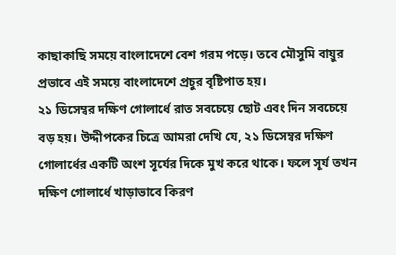কাছাকাছি সময়ে বাংলাদেশে বেশ গরম পড়ে। তবে মৌসুমি বায়ুর প্রভাবে এই সময়ে বাংলাদেশে প্রচুর বৃষ্টিপাত হয়।
২১ ডিসেম্বর দক্ষিণ গোলার্ধে রাত সবচেয়ে ছোট এবং দিন সবচেয়ে বড় হয়। উদ্দীপকের চিত্রে আমরা দেখি যে, ২১ ডিসেম্বর দক্ষিণ গোলার্ধের একটি অংশ সূর্যের দিকে মুখ করে থাকে। ফলে সূর্য তখন দক্ষিণ গোলার্ধে খাড়াভাবে কিরণ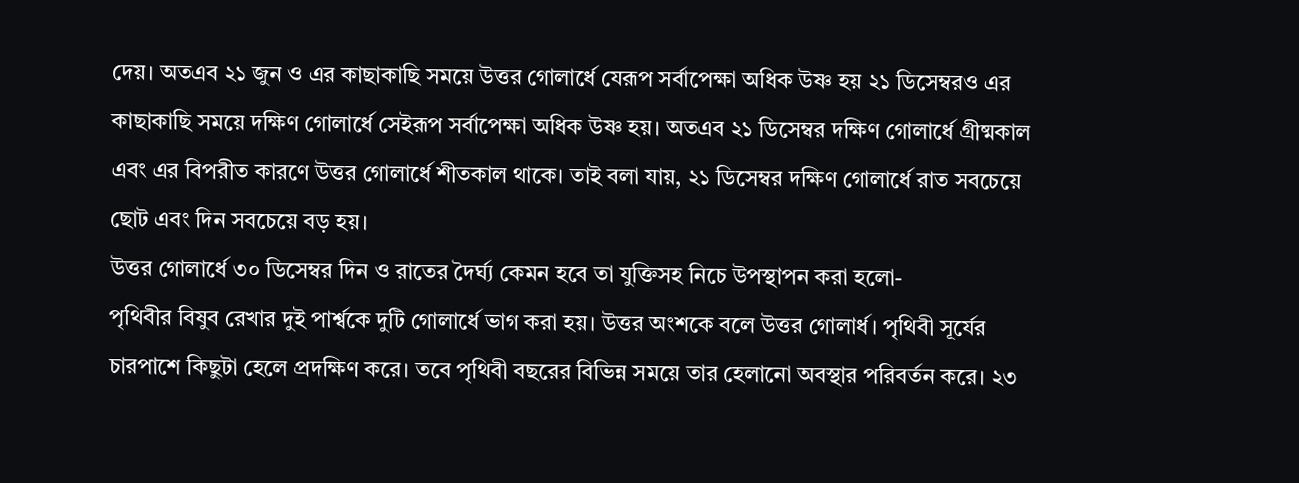দেয়। অতএব ২১ জুন ও এর কাছাকাছি সময়ে উত্তর গোলার্ধে যেরূপ সর্বাপেক্ষা অধিক উষ্ণ হয় ২১ ডিসেম্বরও এর কাছাকাছি সময়ে দক্ষিণ গোলার্ধে সেইরূপ সর্বাপেক্ষা অধিক উষ্ণ হয়। অতএব ২১ ডিসেম্বর দক্ষিণ গোলার্ধে গ্রীষ্মকাল এবং এর বিপরীত কারণে উত্তর গোলার্ধে শীতকাল থাকে। তাই বলা যায়, ২১ ডিসেম্বর দক্ষিণ গোলার্ধে রাত সবচেয়ে ছোট এবং দিন সবচেয়ে বড় হয়।
উত্তর গোলার্ধে ৩০ ডিসেম্বর দিন ও রাতের দৈর্ঘ্য কেমন হবে তা যুক্তিসহ নিচে উপস্থাপন করা হলো-
পৃথিবীর বিষুব রেখার দুই পার্শ্বকে দুটি গোলার্ধে ভাগ করা হয়। উত্তর অংশকে বলে উত্তর গোলার্ধ। পৃথিবী সূর্যের চারপাশে কিছুটা হেলে প্রদক্ষিণ করে। তবে পৃথিবী বছরের বিভিন্ন সময়ে তার হেলানো অবস্থার পরিবর্তন করে। ২৩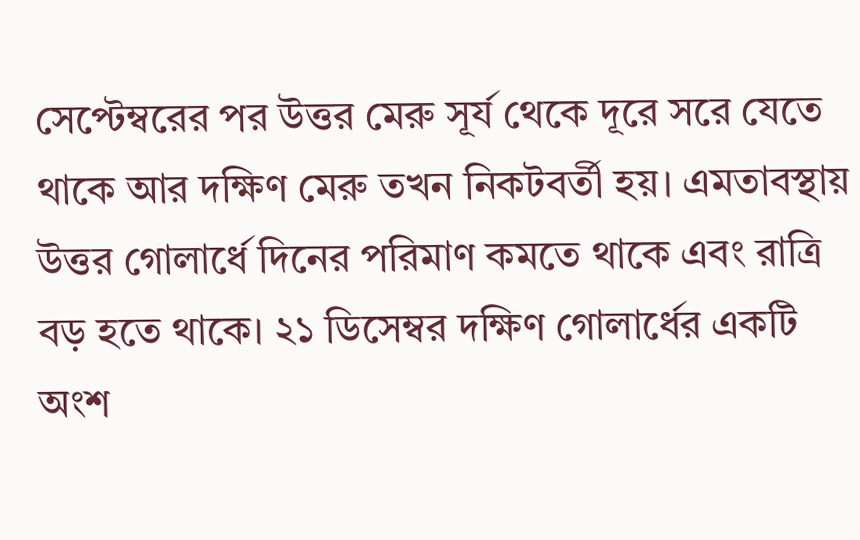সেপ্টেম্বরের পর উত্তর মেরু সূর্য থেকে দূরে সরে যেতে থাকে আর দক্ষিণ মেরু তখন নিকটবর্তী হয়। এমতাবস্থায় উত্তর গোলার্ধে দিনের পরিমাণ কমতে থাকে এবং রাত্রি বড় হতে থাকে। ২১ ডিসেম্বর দক্ষিণ গোলার্ধের একটি অংশ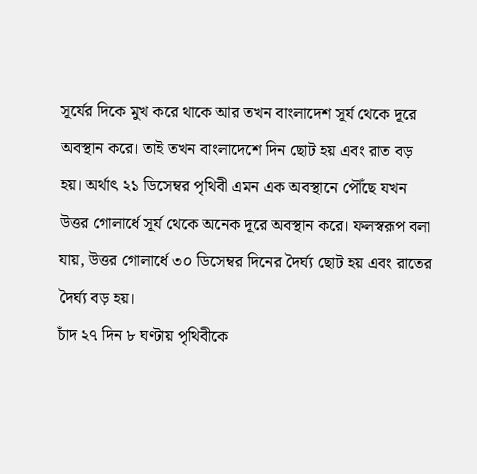সূর্যের দিকে মুখ করে থাকে আর তখন বাংলাদেশ সূর্য থেকে দূরে অবস্থান করে। তাই তখন বাংলাদেশে দিন ছোট হয় এবং রাত বড় হয়। অর্থাৎ ২১ ডিসেম্বর পৃথিবী এমন এক অবস্থানে পৌঁছে যখন উত্তর গোলার্ধে সূর্য থেকে অনেক দূরে অবস্থান করে। ফলস্বরূপ বলা যায়, উত্তর গোলার্ধে ৩০ ডিসেম্বর দিনের দৈর্ঘ্য ছোট হয় এবং রাতের দৈর্ঘ্য বড় হয়।
চাঁদ ২৭ দিন ৮ ঘণ্টায় পৃথিবীকে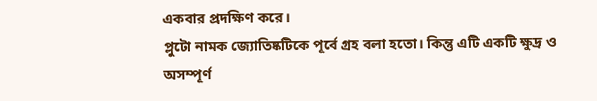একবার প্রদক্ষিণ করে।
প্লুটো নামক জ্যোতিষ্কটিকে পূর্বে গ্রহ বলা হতো। কিন্তু এটি একটি ক্ষুদ্র ও অসম্পূর্ণ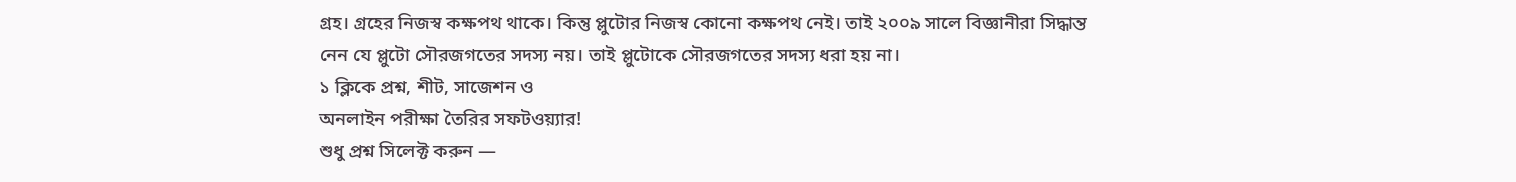গ্রহ। গ্রহের নিজস্ব কক্ষপথ থাকে। কিন্তু প্লুটোর নিজস্ব কোনো কক্ষপথ নেই। তাই ২০০৯ সালে বিজ্ঞানীরা সিদ্ধান্ত নেন যে প্লুটো সৌরজগতের সদস্য নয়। তাই প্লুটোকে সৌরজগতের সদস্য ধরা হয় না।
১ ক্লিকে প্রশ্ন, শীট, সাজেশন ও
অনলাইন পরীক্ষা তৈরির সফটওয়্যার!
শুধু প্রশ্ন সিলেক্ট করুন —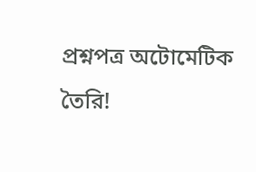প্রশ্নপত্র অটোমেটিক তৈরি!